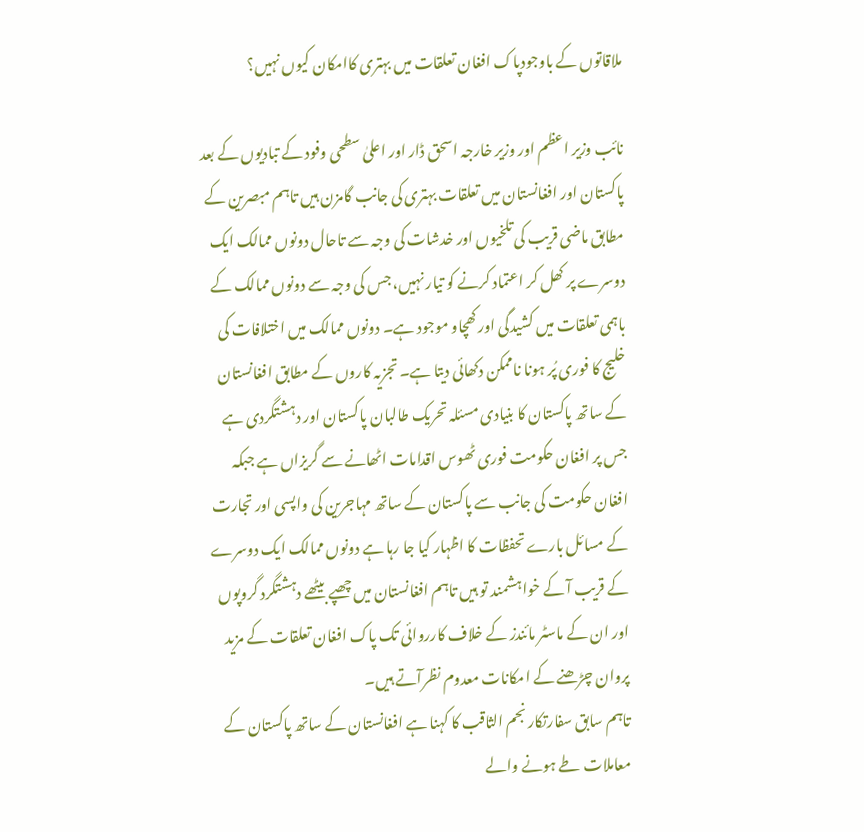ملاقاتوں کے باوجودپاک افغان تعلقات میں بہتری کاامکان کیوں نہیں؟

نائب وزیر اعظم اور وزیر خارجہ اسحق ڈار اور اعلیٰ سطحی وفود کے تبادیوں کے بعد پاکستان اور افغانستان میں تعلقات بہتری کی جانب گامزن ہیں تاہم مبصرین کے مطابق ماضی قریب کی تلخیوں اور خدشات کی وجہ سے تاحال دونوں ممالک ایک دوسرے پر کھل کر اعتماد کرنے کو تیار نہیں، جس کی وجہ سے دونوں ممالک کے باہمی تعلقات میں کشیدگی اور کھچاو موجود ہے۔ دونوں ممالک میں اختلافات کی خلیج کا فوری پُر ہونا ناممکن دکھائی دیتا ہے۔ تجزیہ کاروں کے مطابق افغانستان کے ساتھ پاکستان کا بنیادی مسئلہ تحریک طالبان پاکستان اور دہشتگردی ہے جس پر افغان حکومت فوری ٹھوس اقدامات اٹھانے سے گریزاں ہے جبکہ افغان حکومت کی جانب سے پاکستان کے ساتھ مہاجرین کی واپسی اور تجارت کے مسائل بارے تحفظات کا اظہار کیا جا رہا ہے دونوں ممالک ایک دوسرے کے قریب آ کے خواہشمند تو ہیں تاہم افغانستان میں چھپے بیٹھے دہشتگرد گروپوں اور ان کے ماسٹر مائندز کے خلاف کارروائی تک پاک افغان تعلقات کے مزید پروان چڑھنے کے امکانات معدوم نظرآتے ہیں۔
تاہم سابق سفارتکار نجم الثاقب کا کہنا ہے افغانستان کے ساتھ پاکستان کے معاملات طے ہونے والے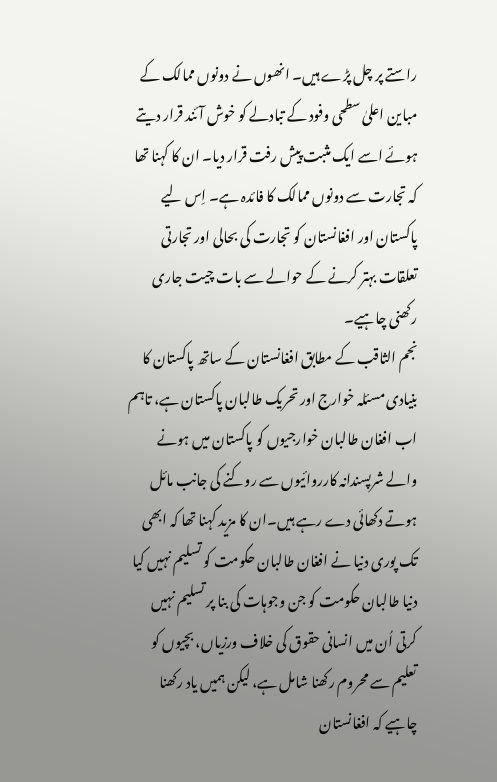راستے پر چل پڑے ہیں۔ انھوں نے دونوں ممالک کے مباین اعلیٰ سطحی وفود کے تبادلے کو خوش آئند قرار دیتے ہوئے اسے ایک مثبت پیش رفت قرار دیا۔ ان کا کہنا تھا کہ تجارت سے دونوں ممالک کا فائدہ ہے۔ اِس لیے پاکستان اور افغانستان کو تجارت کی بحالی اور تجارتی تعلقات بہتر کرنے کے حوالے سے بات چیت جاری رکھنی چاہیے۔
نجم الثاقب کے مطابق افغانستان کے ساتھ پاکستان کا بنیادی مسئلہ خوارج اور تحریک طالبان پاکستان ہے، تاہم اب افغان طالبان خوارجیوں کو پاکستان میں ہونے والے شرپسندانہ کارروائیوں سے روکنے کی جانب مائل ہوتے دکھائی دے رہے ہیں۔ان کا مزید کہنا تھا کہ ابھی تک پوری دنیا نے افغان طالبان حکومت کو تسلیم نہیں کیا دنیا طالبان حکومت کو جن وجوہات کی بنا پر تسلیم نہیں کرتی اُن میں انسانی حقوق کی خلاف ورزیاں، بچیوں کو تعلیم سے محروم رکھنا شامل ہے، لیکن ہمیں یاد رکھنا چاہیے کہ افغانستان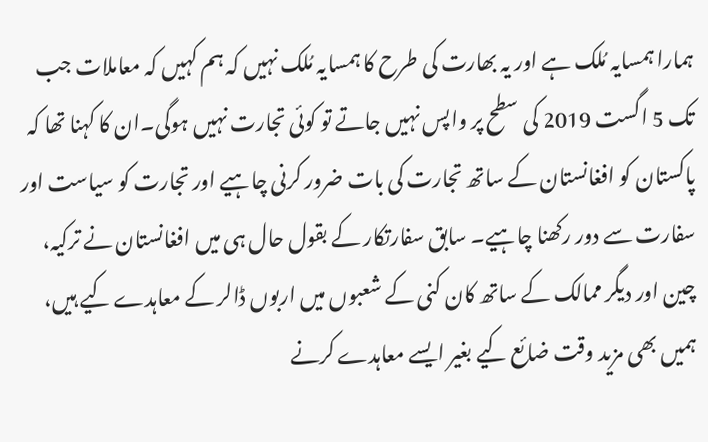ہمارا ہمسایہ مُلک ہے اور یہ بھارت کی طرح کا ہمسایہ مُلک نہیں کہ ہم کہیں کہ معاملات جب تک 5 اگست 2019 کی سطح پر واپس نہیں جاتے تو کوئی تجارت نہیں ہوگی۔ان کا کہنا تھا کہ پاکستان کو افغانستان کے ساتھ تجارت کی بات ضرور کرنی چاہیے اور تجارت کو سیاست اور سفارت سے دور رکھنا چاہیے۔ سابق سفارتکار کے بقول حال ہی میں افغانستان نے ترکیہ، چین اور دیگر ممالک کے ساتھ کان کنی کے شعبوں میں اربوں ڈالر کے معاہدے کیے ہیں، ہمیں بھی مزید وقت ضائع کیے بغیر ایسے معاہدے کرنے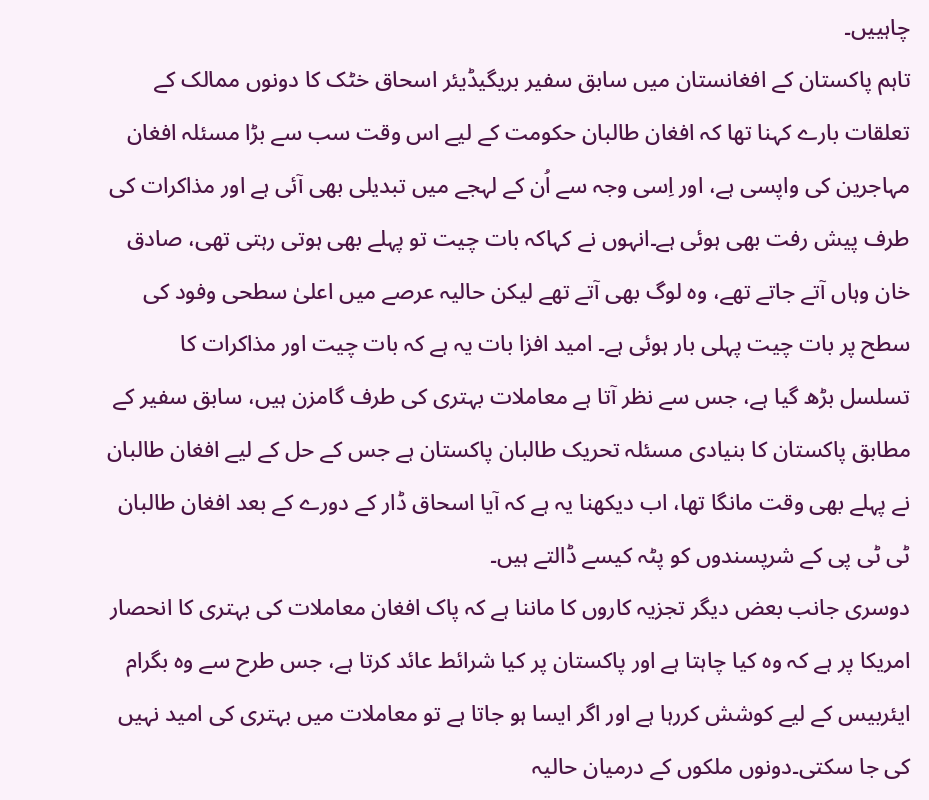چاہییں۔
تاہم پاکستان کے افغانستان میں سابق سفیر بریگیڈیئر اسحاق خٹک کا دونوں ممالک کے تعلقات بارے کہنا تھا کہ افغان طالبان حکومت کے لیے اس وقت سب سے بڑا مسئلہ افغان مہاجرین کی واپسی ہے، اور اِسی وجہ سے اُن کے لہجے میں تبدیلی بھی آئی ہے اور مذاکرات کی طرف پیش رفت بھی ہوئی ہے۔انہوں نے کہاکہ بات چیت تو پہلے بھی ہوتی رہتی تھی، صادق خان وہاں آتے جاتے تھے، وہ لوگ بھی آتے تھے لیکن حالیہ عرصے میں اعلیٰ سطحی وفود کی سطح پر بات چیت پہلی بار ہوئی ہے۔ امید افزا بات یہ ہے کہ بات چیت اور مذاکرات کا تسلسل بڑھ گیا ہے، جس سے نظر آتا ہے معاملات بہتری کی طرف گامزن ہیں، سابق سفیر کے مطابق پاکستان کا بنیادی مسئلہ تحریک طالبان پاکستان ہے جس کے حل کے لیے افغان طالبان نے پہلے بھی وقت مانگا تھا، اب دیکھنا یہ ہے کہ آیا اسحاق ڈار کے دورے کے بعد افغان طالبان ٹی ٹی پی کے شرپسندوں کو پٹہ کیسے ڈالتے ہیں۔
دوسری جانب بعض دیگر تجزیہ کاروں کا ماننا ہے کہ پاک افغان معاملات کی بہتری کا انحصار امریکا پر ہے کہ وہ کیا چاہتا ہے اور پاکستان پر کیا شرائط عائد کرتا ہے، جس طرح سے وہ بگرام ایئربیس کے لیے کوشش کررہا ہے اور اگر ایسا ہو جاتا ہے تو معاملات میں بہتری کی امید نہیں کی جا سکتی۔دونوں ملکوں کے درمیان حالیہ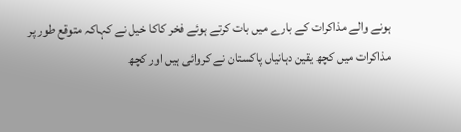ہونے والے مذاکرات کے بارے میں بات کرتے ہوئے فخر کاکا خیل نے کہاکہ متوقع طور پر مذاکرات میں کچھ یقین دہانیاں پاکستان نے کروائی ہیں اور کچھ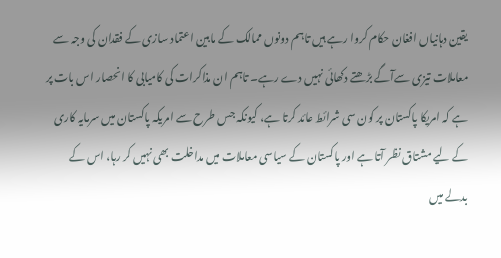یقین دہانیاں افغان حکام کروا رہے ہیں تاہم دونوں ممالک کے مابین اعتماد سازی کے فقدان کی وجہ سے معاملات تیزی سےآگے بڑھتے دکھائی نہیں دے رہے۔ تاہم ان مذاکرات کی کامیابی کا انحصار اس بات پر ہے کہ امریکا پاکستان پر کون سی شرائط عائد کرتا ہے، کیونکہ جس طرح سے امریکہ پاکستان میں سرمایہ کاری کے لیے مشتاق نظر آتا ہے اور پاکستان کے سیاسی معاملات میں مداخلت بھی نہیں کر رہا، اس کے بدلے میں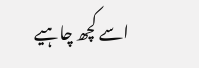اسے کچھ چاہیے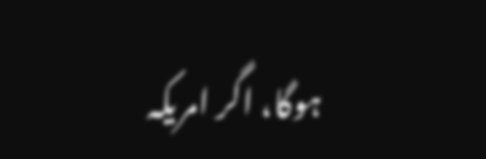ہوگا، اگر امریکہ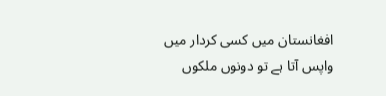افغانستان میں کسی کردار میں واپس آتا ہے تو دونوں ملکوں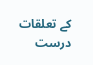کے تعلقات درست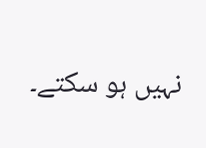نہیں ہو سکتے۔